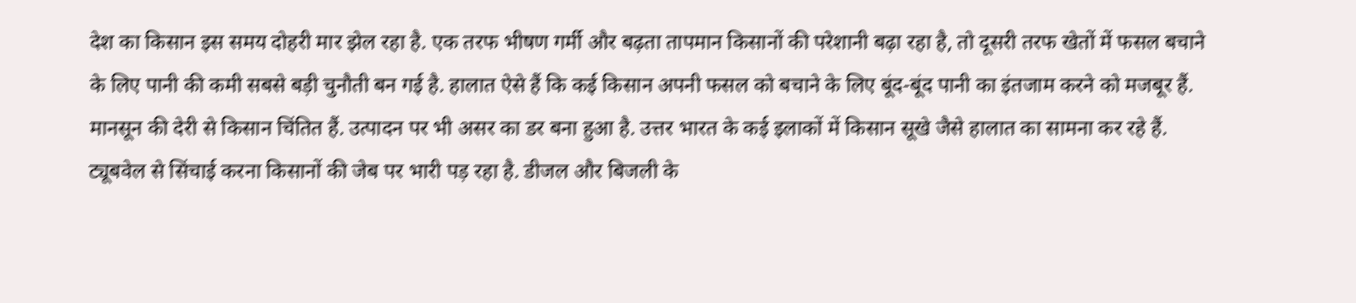देश का किसान इस समय दोहरी मार झेल रहा है. एक तरफ भीषण गर्मी और बढ़ता तापमान किसानों की परेशानी बढ़ा रहा है, तो दूसरी तरफ खेतों में फसल बचाने के लिए पानी की कमी सबसे बड़ी चुनौती बन गई है. हालात ऐसे हैं कि कई किसान अपनी फसल को बचाने के लिए बूंद-बूंद पानी का इंतजाम करने को मजबूर हैं. मानसून की देरी से किसान चिंतित हैं. उत्पादन पर भी असर का डर बना हुआ है. उत्तर भारत के कई इलाकों में किसान सूखे जैसे हालात का सामना कर रहे हैं. ट्यूबवेल से सिंचाई करना किसानों की जेब पर भारी पड़ रहा है. डीजल और बिजली के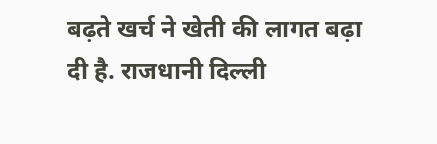बढ़ते खर्च ने खेती की लागत बढ़ा दी है. राजधानी दिल्ली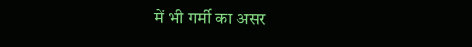में भी गर्मी का असर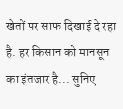खेतों पर साफ दिखाई दे रहा है. हर किसान को मानसून का इंतजार है... सुनिए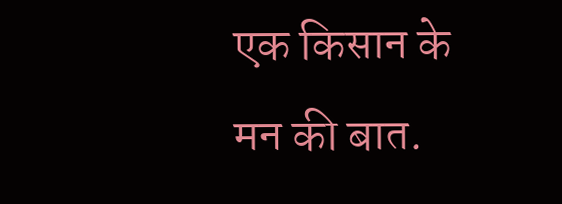एक किसान के मन की बात.